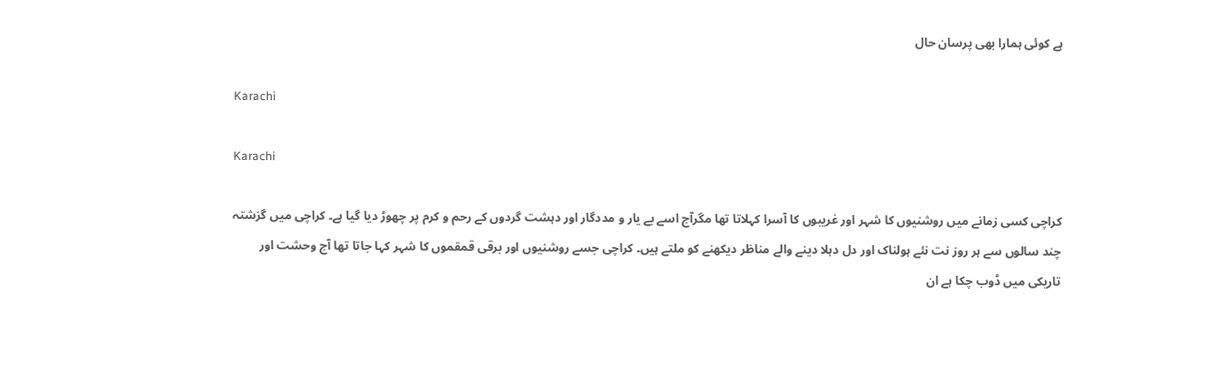ہے کوئی ہمارا بھی پرسان حال

Karachi

Karachi

کراچی کسی زمانے میں روشنیوں کا شہر اور غریبوں کا آسرا کہلاتا تھا مگرآج اسے بے یار و مددگار اور دہشت گردوں کے رحم و کرم پر چھوڑ دیا گیا ہے۔ کراچی میں گزشتہ چند سالوں سے ہر روز نت نئے ہولناک اور دل دہلا دینے والے مناظر دیکھنے کو ملتے ہیں۔ کراچی جسے روشنیوں اور برقی قمقموں کا شہر کہا جاتا تھا آج وحشت اور تاریکی میں ڈوب چکا ہے ان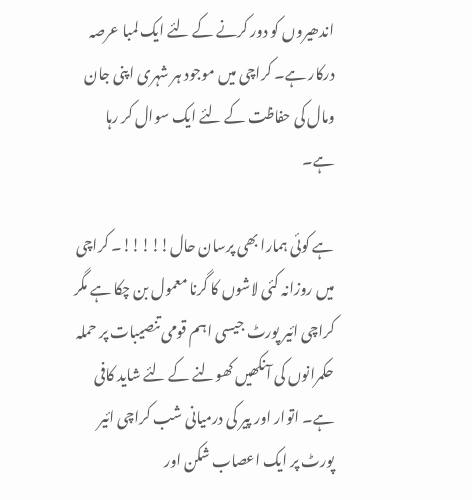اندھیروں کو دور کرنے کے لئے ایک لمبا عرصہ درکار ہے۔ کراچی میں موجود ہر شہری اپنی جان ومال کی حفاظت کے لئے ایک سوال کر رہا ہے۔

ہے کوئی ہمارا بھی پرسان حال!!!!!۔ کراچی میں روزانہ کئی لاشوں کا گرنا معمول بن چکا ہے مگر کراچی ائیر پورٹ جیسی اہم قومی تنصیبات پر حملہ حکمرانوں کی آنکھیں کھولنے کے لئے شاید کافی ہے۔ اتوار اور پیر کی درمیانی شب کراچی ائیر پورٹ پر ایک اعصاب شکن اور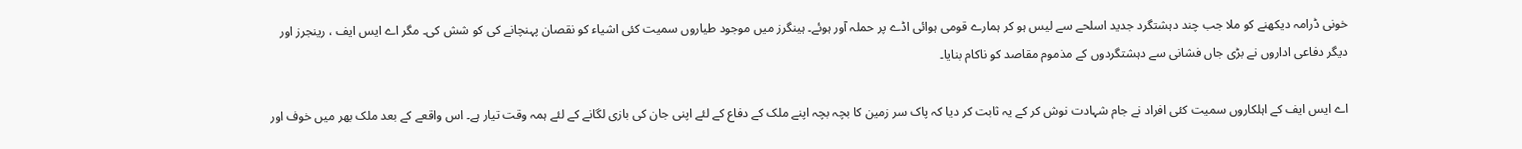خونی ڈرامہ دیکھنے کو ملا جب چند دہشتگرد جدید اسلحے سے لیس ہو کر ہمارے قومی ہوائی اڈے پر حملہ آور ہوئے۔ ہینگرز میں موجود طیاروں سمیت کئی اشیاء کو نقصان پہنچانے کی کو شش کی۔ مگر اے ایس ایف ، رینجرز اور دیگر دفاعی اداروں نے بڑی جاں فشانی سے دہشتگردوں کے مذموم مقاصد کو ناکام بنایا۔

اے ایس ایف کے اہلکاروں سمیت کئی افراد نے جام شہادت نوش کر کے یہ ثابت کر دیا کہ پاک سر زمین کا بچہ بچہ اپنے ملک کے دفاع کے لئے اپنی جان کی بازی لگانے کے لئے ہمہ وقت تیار ہے۔ اس واقعے کے بعد ملک بھر میں خوف اور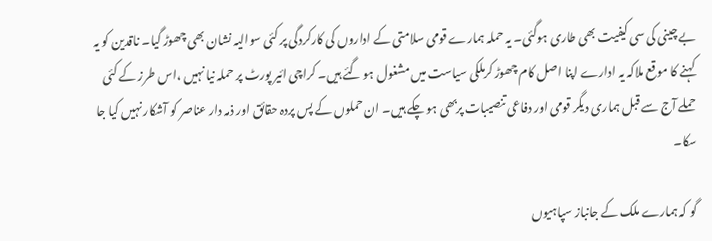بے چینی کی سی کیفیت بھی طاری ہوگئی۔ یہ حملہ ہمارے قومی سلامتی کے اداروں کی کارکردگی پر کئی سوالیہ نشان بھی چھوڑ گیا۔ ناقدین کو یہ کہنے کا موقع ملاکہ یہ ادارے اپنا اصل کام چھوڑ کرملکی سیاست میں مشغول ہو گئے ہیں۔ کراچی ائیر پورٹ پر حملہ نیا نہیں ،اس طرز کے کئی حملے آج سے قبل ہماری دیگر قومی اور دفاعی تنصیبات پربھی ہو چکے ہیں۔ ان حملوں کے پس پردہ حقائق اور ذمہ دار عناصر کو آشکار نہیں کیا جا سکا۔

گو کہ ہمارے ملک کے جانباز سپاہیوں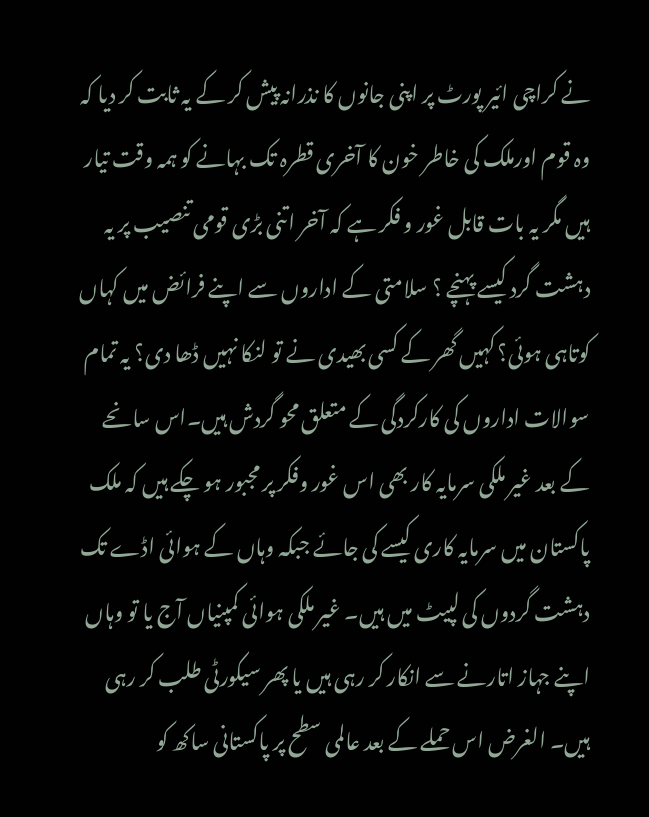نے کراچی ائیر پورٹ پر اپنی جانوں کا نذرانہ پیش کر کے یہ ثابت کر دیا کہ وہ قوم اورملک کی خاطر خون کا آخری قطرہ تک بہانے کو ہمہ وقت تیار ہیں مگر یہ بات قابل غور و فکر ہے کہ آخر اتنی بڑی قومی تنصیب پر یہ دہشت گرد کیسے پہنچے ؟ سلامتی کے اداروں سے اپنے فرائض میں کہاں کوتاہی ہوئی؟ کہیں گھر کے کسی بھیدی نے تو لنکا نہیں ڈھا دی؟ یہ تمام سوالات اداروں کی کارکردگی کے متعلق محو گردش ہیں۔اس سانحے کے بعد غیر ملکی سرمایہ کار بھی اس غور وفکر پر مجبور ہو چکے ہیں کہ ملک پاکستان میں سرمایہ کاری کیسے کی جائے جبکہ وہاں کے ہوائی اڈے تک دہشت گردوں کی لپیٹ میں ہیں۔ غیر ملکی ہوائی کمپنیاں آج یا تو وہاں اپنے جہاز اتارنے سے انکار کر رہی ہیں یا پھر سیکورٹی طلب کر رہی ہیں۔ الغرض اس حملے کے بعد عالمی سطح پر پاکستانی ساکھ کو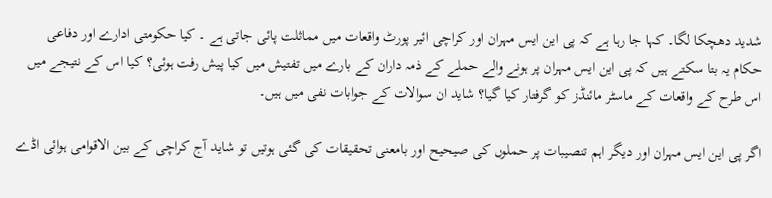شدید دھچکا لگا۔ کہا جا رہا ہے کہ پی این ایس مہران اور کراچی ائیر پورٹ واقعات میں مماثلت پائی جاتی ہے ۔ کیا حکومتی ادارے اور دفاعی حکام یہ بتا سکتے ہیں کہ پی این ایس مہران پر ہونے والے حملے کے ذمہ داران کے بارے میں تفتیش میں کیا پیش رفت ہوئی؟ کیا اس کے نتیجے میں اس طرح کے واقعات کے ماسٹر مائنڈز کو گرفتار کیا گیا؟ شاید ان سوالات کے جوابات نفی میں ہیں۔

اگر پی این ایس مہران اور دیگر اہم تنصیبات پر حملوں کی صیحیح اور بامعنی تحقیقات کی گئی ہوتیں تو شاید آج کراچی کے بین الاقوامی ہوائی اڈے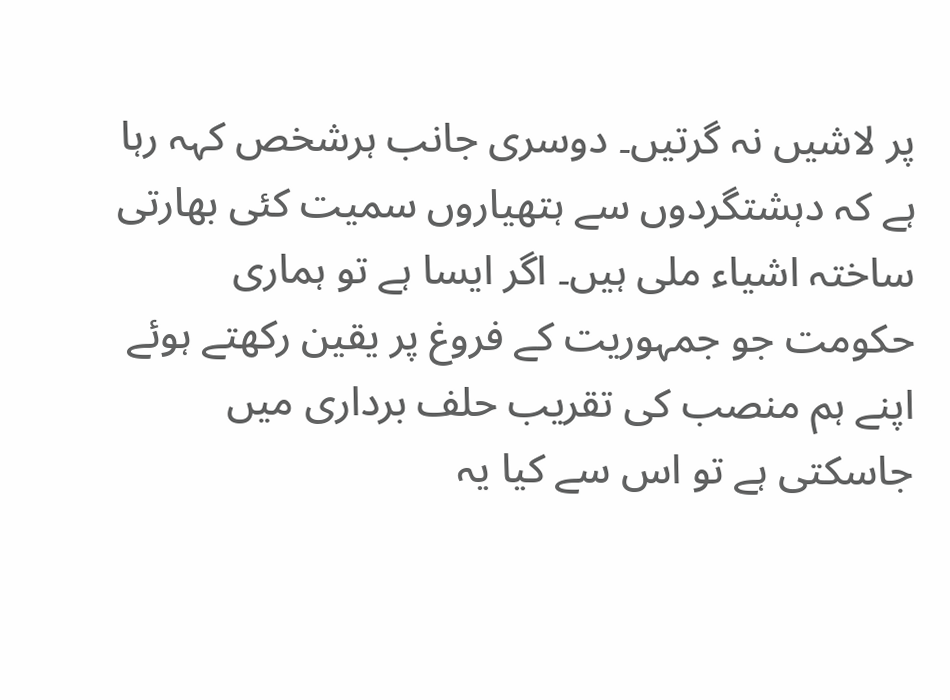پر لاشیں نہ گرتیں۔ دوسری جانب ہرشخص کہہ رہا ہے کہ دہشتگردوں سے ہتھیاروں سمیت کئی بھارتی ساختہ اشیاء ملی ہیں۔ اگر ایسا ہے تو ہماری حکومت جو جمہوریت کے فروغ پر یقین رکھتے ہوئے اپنے ہم منصب کی تقریب حلف برداری میں جاسکتی ہے تو اس سے کیا یہ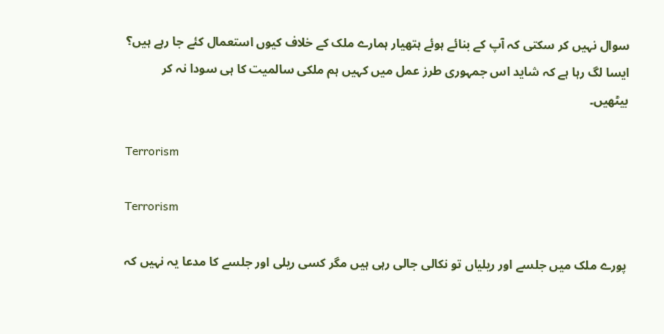سوال نہیں کر سکتی کہ آپ کے بنائے ہوئے ہتھیار ہمارے ملک کے خلاف کیوں استعمال کئے جا رہے ہیں؟ ایسا لگ رہا ہے کہ شاید اس جمہوری طرز عمل میں کہیں ہم ملکی سالمیت کا ہی سودا نہ کر بیٹھیں۔

Terrorism

Terrorism

پورے ملک میں جلسے اور ریلیاں تو نکالی جالی رہی ہیں مگر کسی ریلی اور جلسے کا مدعا یہ نہیں کہ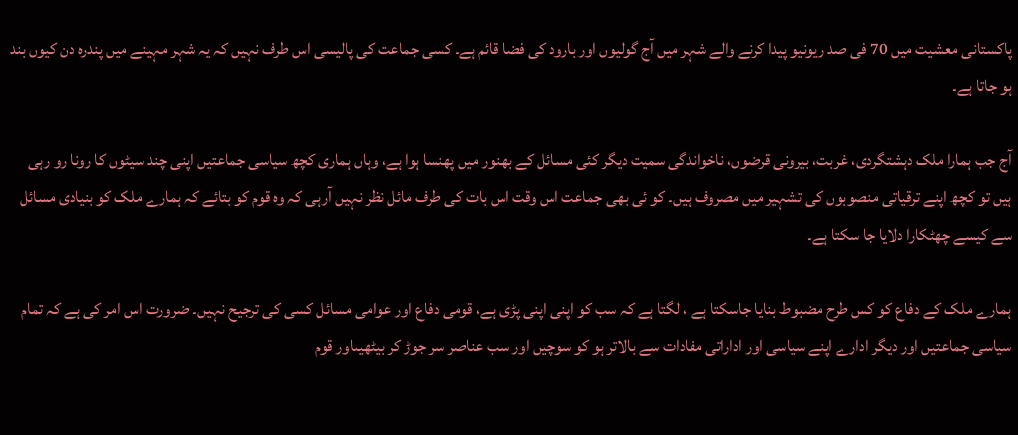پاکستانی معشیت میں 70 فی صد ریونیو پیدا کرنے والے شہر میں آج گولیوں اور بارود کی فضا قائم ہے۔ کسی جماعت کی پالیسی اس طرف نہیں کہ یہ شہر مہینے میں پندرہ دن کیوں بند ہو جاتا ہے۔

آج جب ہمارا ملک دہشتگردی، غربت، بیرونی قرضوں، ناخواندگی سمیت دیگر کئی مسائل کے بھنور میں پھنسا ہوا ہے، وہاں ہماری کچھ سیاسی جماعتیں اپنی چند سیٹوں کا رونا رو رہی ہیں تو کچھ اپنے ترقیاتی منصوبوں کی تشہیر میں مصروف ہیں۔ کو ئی بھی جماعت اس وقت اس بات کی طرف مائل نظر نہیں آرہی کہ وہ قوم کو بتائے کہ ہمارے ملک کو بنیادی مسائل سے کیسے چھٹکارا دلایا جا سکتا ہے۔

ہمارے ملک کے دفاع کو کس طرح مضبوط بنایا جاسکتا ہے ، لگتا ہے کہ سب کو اپنی اپنی پڑی ہے، قومی دفاع اور عوامی مسائل کسی کی ترجیح نہیں۔ ضرورت اس امر کی ہے کہ تمام سیاسی جماعتیں اور دیگر ادارے اپنے سیاسی اور اداراتی مفادات سے بالاتر ہو کو سوچیں اور سب عناصر سر جوڑ کر بیٹھیںاور قوم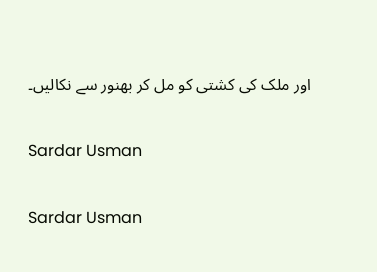اور ملک کی کشتی کو مل کر بھنور سے نکالیں۔

Sardar Usman

Sardar Usman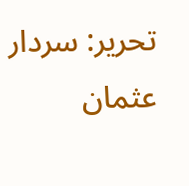تحریر: سردار عثمان